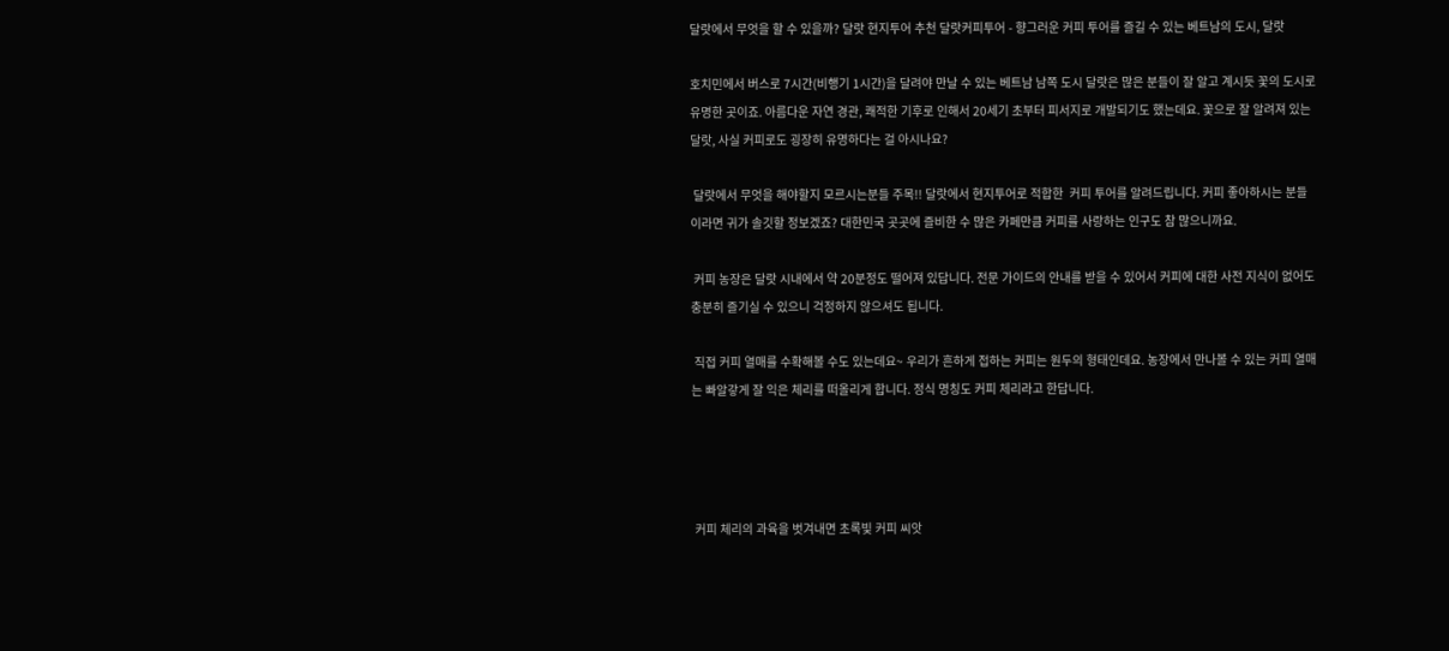달랏에서 무엇을 할 수 있을까? 달랏 현지투어 추천 달랏커피투어 - 향그러운 커피 투어를 즐길 수 있는 베트남의 도시, 달랏

호치민에서 버스로 7시간(비행기 1시간)을 달려야 만날 수 있는 베트남 남쪽 도시 달랏은 많은 분들이 잘 알고 계시듯 꽃의 도시로 유명한 곳이죠. 아름다운 자연 경관, 쾌적한 기후로 인해서 20세기 초부터 피서지로 개발되기도 했는데요. 꽃으로 잘 알려져 있는 달랏, 사실 커피로도 굉장히 유명하다는 걸 아시나요?

 달랏에서 무엇을 해야할지 모르시는분들 주목!! 달랏에서 현지투어로 적합한  커피 투어를 알려드립니다. 커피 좋아하시는 분들이라면 귀가 솔깃할 정보겠죠? 대한민국 곳곳에 즐비한 수 많은 카페만큼 커피를 사랑하는 인구도 참 많으니까요.

 커피 농장은 달랏 시내에서 약 20분정도 떨어져 있답니다. 전문 가이드의 안내를 받을 수 있어서 커피에 대한 사전 지식이 없어도 충분히 즐기실 수 있으니 걱정하지 않으셔도 됩니다.

 직접 커피 열매를 수확해볼 수도 있는데요~ 우리가 흔하게 접하는 커피는 원두의 형태인데요. 농장에서 만나볼 수 있는 커피 열매는 빠알갛게 잘 익은 체리를 떠올리게 합니다. 정식 명칭도 커피 체리라고 한답니다.




 커피 체리의 과육을 벗겨내면 초록빛 커피 씨앗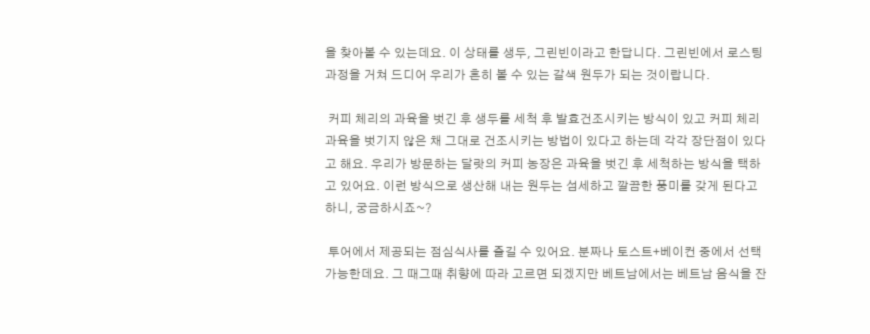을 찾아볼 수 있는데요. 이 상태를 생두, 그린빈이라고 한답니다. 그린빈에서 로스팅 과정을 거쳐 드디어 우리가 흔히 볼 수 있는 갈색 원두가 되는 것이랍니다.

 커피 체리의 과육을 벗긴 후 생두를 세척 후 발효건조시키는 방식이 있고 커피 체리 과육을 벗기지 않은 채 그대로 건조시키는 방법이 있다고 하는데 각각 장단점이 있다고 해요. 우리가 방문하는 달랏의 커피 농장은 과육을 벗긴 후 세척하는 방식을 택하고 있어요. 이런 방식으로 생산해 내는 원두는 섬세하고 깔끔한 풍미를 갖게 된다고 하니, 궁금하시죠~?

 투어에서 제공되는 점심식사를 즐길 수 있어요. 분짜나 토스트+베이컨 중에서 선택 가능한데요. 그 때그때 취향에 따라 고르면 되겠지만 베트남에서는 베트남 음식을 잔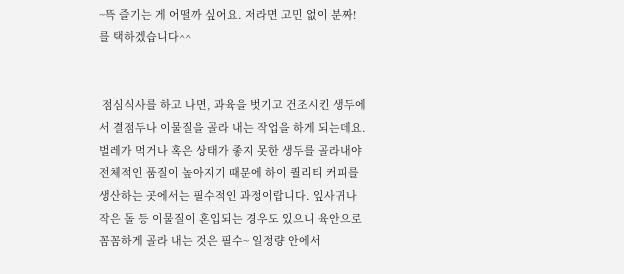~뜩 즐기는 게 어떨까 싶어요. 저라면 고민 없이 분짜!를 택하겠습니다^^


 점심식사를 하고 나면, 과육을 벗기고 건조시킨 생두에서 결점두나 이물질을 골라 내는 작업을 하게 되는데요. 벌레가 먹거나 혹은 상태가 좋지 못한 생두를 골라내야 전체적인 품질이 높아지기 때문에 하이 퀄리티 커피를 생산하는 곳에서는 필수적인 과정이랍니다. 잎사귀나 작은 돌 등 이물질이 혼입되는 경우도 있으니 육안으로 꼼꼼하게 골라 내는 것은 필수~ 일정량 안에서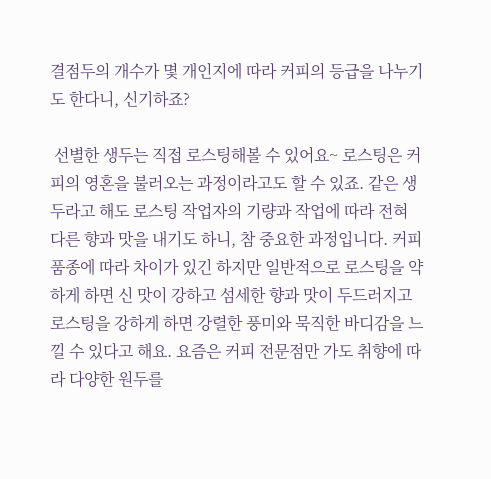결점두의 개수가 몇 개인지에 따라 커피의 등급을 나누기도 한다니, 신기하죠?

 선별한 생두는 직접 로스팅해볼 수 있어요~ 로스팅은 커피의 영혼을 불러오는 과정이라고도 할 수 있죠. 같은 생두라고 해도 로스팅 작업자의 기량과 작업에 따라 전혀 다른 향과 맛을 내기도 하니, 참 중요한 과정입니다. 커피 품종에 따라 차이가 있긴 하지만 일반적으로 로스팅을 약하게 하면 신 맛이 강하고 섬세한 향과 맛이 두드러지고 로스팅을 강하게 하면 강렬한 풍미와 묵직한 바디감을 느낄 수 있다고 해요. 요즘은 커피 전문점만 가도 취향에 따라 다양한 원두를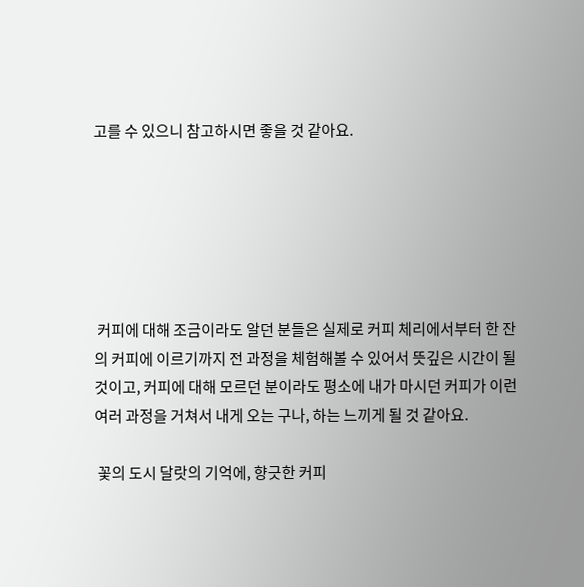고를 수 있으니 참고하시면 좋을 것 같아요.






 커피에 대해 조금이라도 알던 분들은 실제로 커피 체리에서부터 한 잔의 커피에 이르기까지 전 과정을 체험해볼 수 있어서 뜻깊은 시간이 될 것이고, 커피에 대해 모르던 분이라도 평소에 내가 마시던 커피가 이런 여러 과정을 거쳐서 내게 오는 구나, 하는 느끼게 될 것 같아요.

 꽃의 도시 달랏의 기억에, 향긋한 커피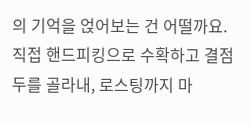의 기억을 얹어보는 건 어떨까요. 직접 핸드피킹으로 수확하고 결점두를 골라내, 로스팅까지 마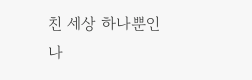친 세상 하나뿐인 나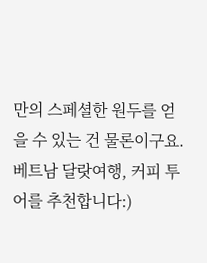만의 스페셜한 원두를 얻을 수 있는 건 물론이구요. 베트남 달랏여행, 커피 투어를 추천합니다:)